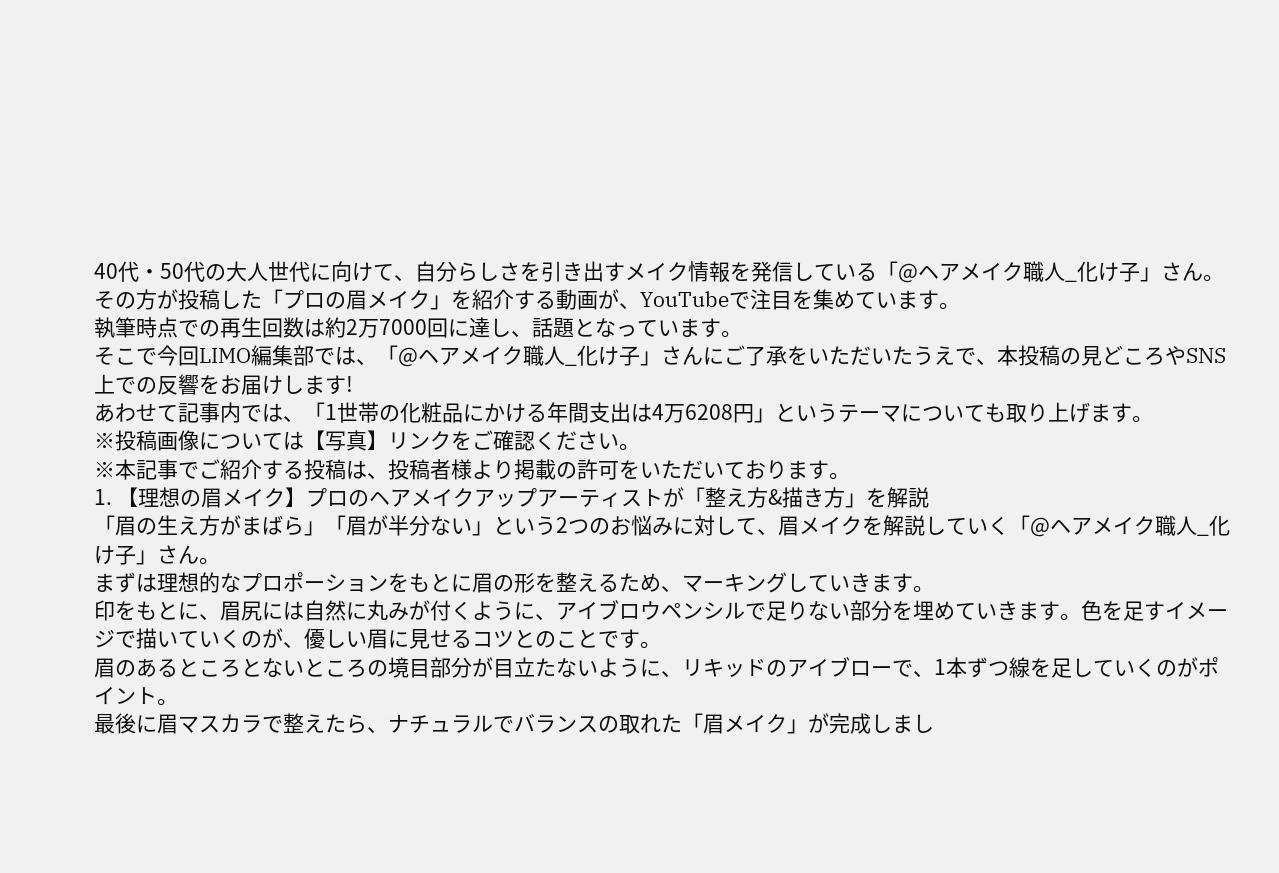40代・50代の大人世代に向けて、自分らしさを引き出すメイク情報を発信している「@ヘアメイク職人_化け子」さん。その方が投稿した「プロの眉メイク」を紹介する動画が、YouTubeで注目を集めています。
執筆時点での再生回数は約2万7000回に達し、話題となっています。
そこで今回LIMO編集部では、「@ヘアメイク職人_化け子」さんにご了承をいただいたうえで、本投稿の見どころやSNS上での反響をお届けします!
あわせて記事内では、「1世帯の化粧品にかける年間支出は4万6208円」というテーマについても取り上げます。
※投稿画像については【写真】リンクをご確認ください。
※本記事でご紹介する投稿は、投稿者様より掲載の許可をいただいております。
1. 【理想の眉メイク】プロのヘアメイクアップアーティストが「整え方&描き方」を解説
「眉の生え方がまばら」「眉が半分ない」という2つのお悩みに対して、眉メイクを解説していく「@ヘアメイク職人_化け子」さん。
まずは理想的なプロポーションをもとに眉の形を整えるため、マーキングしていきます。
印をもとに、眉尻には自然に丸みが付くように、アイブロウペンシルで足りない部分を埋めていきます。色を足すイメージで描いていくのが、優しい眉に見せるコツとのことです。
眉のあるところとないところの境目部分が目立たないように、リキッドのアイブローで、1本ずつ線を足していくのがポイント。
最後に眉マスカラで整えたら、ナチュラルでバランスの取れた「眉メイク」が完成しまし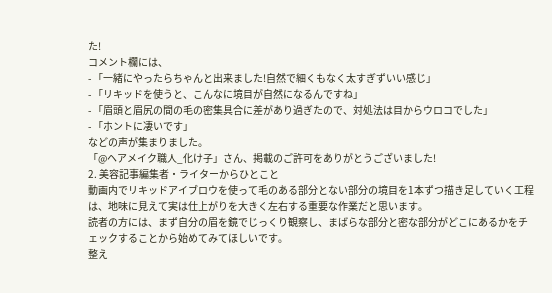た!
コメント欄には、
- 「一緒にやったらちゃんと出来ました!自然で細くもなく太すぎずいい感じ」
- 「リキッドを使うと、こんなに境目が自然になるんですね」
- 「眉頭と眉尻の間の毛の密集具合に差があり過ぎたので、対処法は目からウロコでした」
- 「ホントに凄いです」
などの声が集まりました。
「@ヘアメイク職人_化け子」さん、掲載のご許可をありがとうございました!
2. 美容記事編集者・ライターからひとこと
動画内でリキッドアイブロウを使って毛のある部分とない部分の境目を1本ずつ描き足していく工程は、地味に見えて実は仕上がりを大きく左右する重要な作業だと思います。
読者の方には、まず自分の眉を鏡でじっくり観察し、まばらな部分と密な部分がどこにあるかをチェックすることから始めてみてほしいです。
整え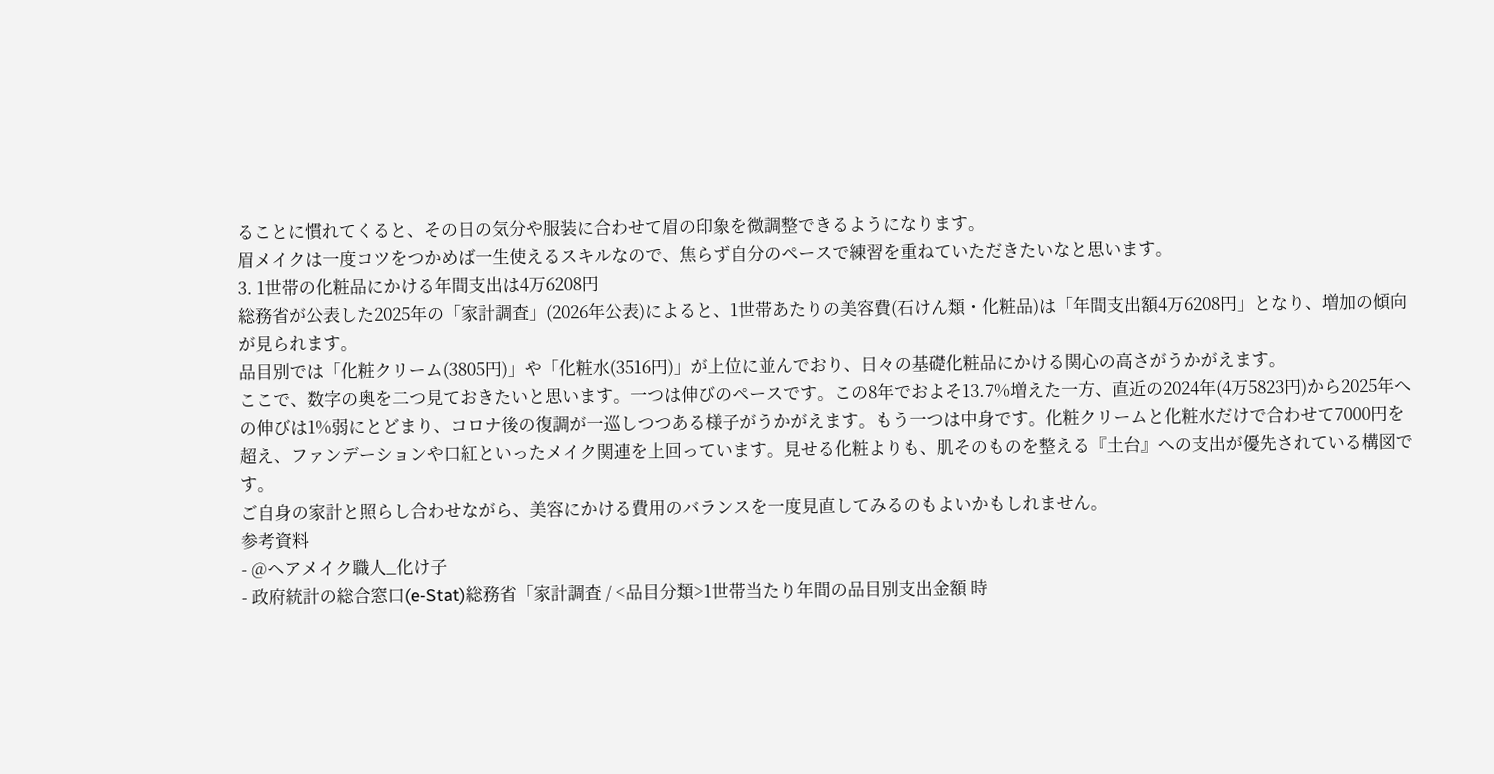ることに慣れてくると、その日の気分や服装に合わせて眉の印象を微調整できるようになります。
眉メイクは一度コツをつかめば一生使えるスキルなので、焦らず自分のペースで練習を重ねていただきたいなと思います。
3. 1世帯の化粧品にかける年間支出は4万6208円
総務省が公表した2025年の「家計調査」(2026年公表)によると、1世帯あたりの美容費(石けん類・化粧品)は「年間支出額4万6208円」となり、増加の傾向が見られます。
品目別では「化粧クリーム(3805円)」や「化粧水(3516円)」が上位に並んでおり、日々の基礎化粧品にかける関心の高さがうかがえます。
ここで、数字の奥を二つ見ておきたいと思います。一つは伸びのペースです。この8年でおよそ13.7%増えた一方、直近の2024年(4万5823円)から2025年への伸びは1%弱にとどまり、コロナ後の復調が一巡しつつある様子がうかがえます。もう一つは中身です。化粧クリームと化粧水だけで合わせて7000円を超え、ファンデーションや口紅といったメイク関連を上回っています。見せる化粧よりも、肌そのものを整える『土台』への支出が優先されている構図です。
ご自身の家計と照らし合わせながら、美容にかける費用のバランスを一度見直してみるのもよいかもしれません。
参考資料
- @ヘアメイク職人_化け子
- 政府統計の総合窓口(e-Stat)総務省「家計調査 / <品目分類>1世帯当たり年間の品目別支出金額 時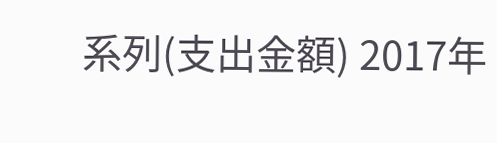系列(支出金額) 2017年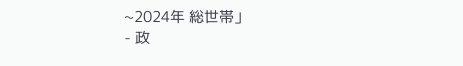~2024年 総世帯」
- 政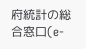府統計の総合窓口(e-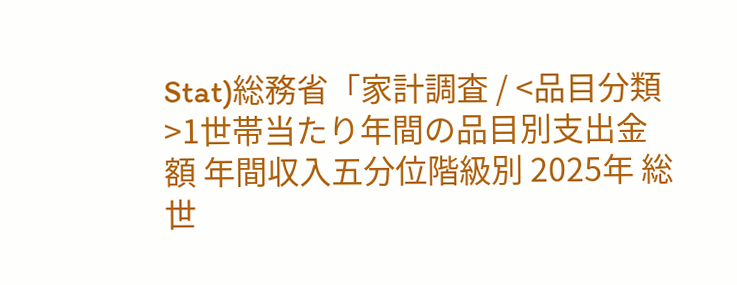Stat)総務省「家計調査 / <品目分類>1世帯当たり年間の品目別支出金額 年間収入五分位階級別 2025年 総世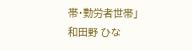帯・勤労者世帯」
和田野 ひな